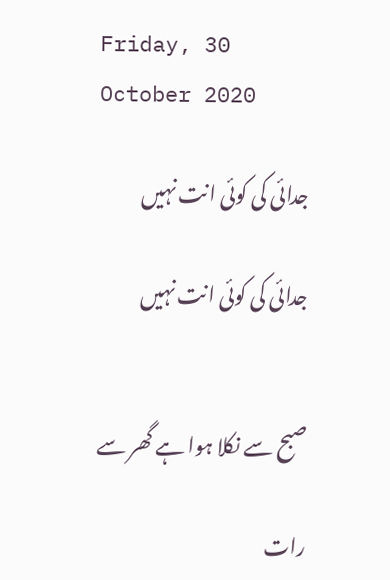Friday, 30 October 2020

جدائی کی کوئی انت نہیں

جدائی کی کوئی انت نہیں


صبح سے نکلا ہوا ہے گھر سے

رات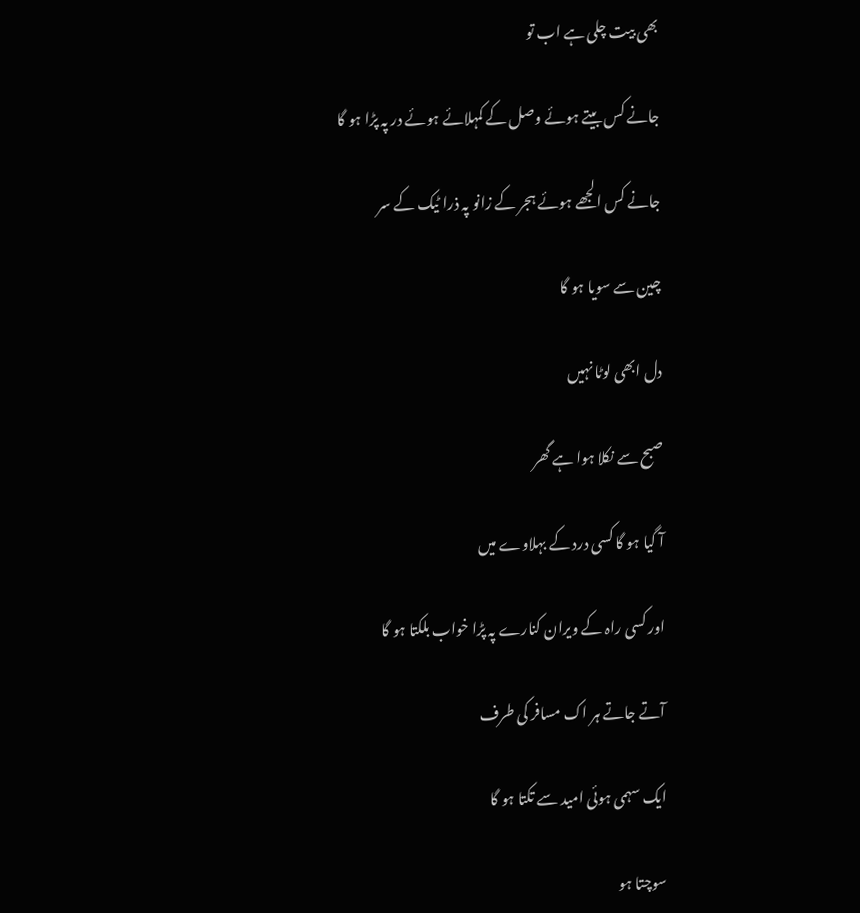بھی بیت چلی ہے اب تو

جانے کس بیتے ہوئے وصل کے کمہلائے ہوئے در پہ پڑا ہو گا

جانے کس الجھے ہوئے ہجر کے زانو پہ ذرا ٹیک کے سر

چین سے سویا ہو گا

دل ابھی لوٹا نہیں

صبح سے نکلا ہوا ہے گھر

آ گیا ہو گا کسی درد کے بہلاوے میں

اور کسی راہ کے ویران کنارے پہ پڑا خواب بلکتا ہو گا

آتے جاتے ہر اک مسافر کی طرف

ایک سہمی ہوئی امید سے تکتا ہو گا

سوچتا ہو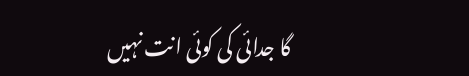گا جدائی کی کوئی انت نہیں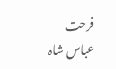فرحت عباس شاہ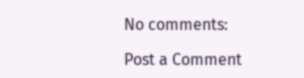No comments:

Post a Comment